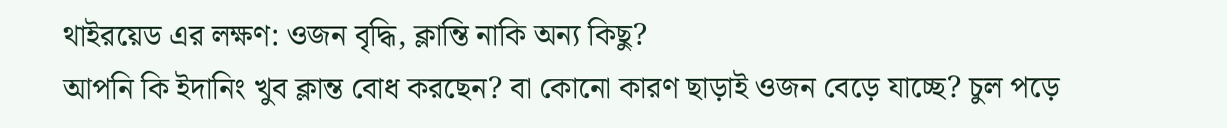থাইরয়েড এর লক্ষণ: ওজন বৃদ্ধি, ক্লান্তি নাকি অন্য কিছু?
আপনি কি ইদানিং খুব ক্লান্ত বোধ করছেন? বা কোনো কারণ ছাড়াই ওজন বেড়ে যাচ্ছে? চুল পড়ে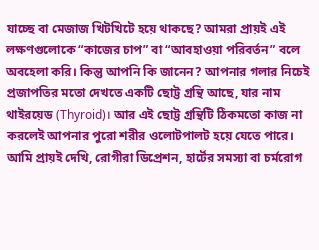যাচ্ছে বা মেজাজ খিটখিটে হয়ে থাকছে? আমরা প্রায়ই এই লক্ষণগুলোকে “কাজের চাপ” বা “আবহাওয়া পরিবর্তন” বলে অবহেলা করি। কিন্তু আপনি কি জানেন? আপনার গলার নিচেই প্রজাপতির মতো দেখতে একটি ছোট্ট গ্রন্থি আছে, যার নাম থাইরয়েড (Thyroid)। আর এই ছোট্ট গ্রন্থিটি ঠিকমতো কাজ না করলেই আপনার পুরো শরীর ওলোটপালট হয়ে যেতে পারে।
আমি প্রায়ই দেখি, রোগীরা ডিপ্রেশন, হার্টের সমস্যা বা চর্মরোগ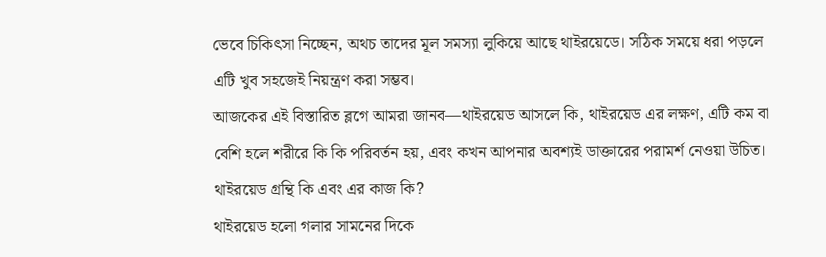ভেবে চিকিৎসা নিচ্ছেন, অথচ তাদের মূল সমস্যা লুকিয়ে আছে থাইরয়েডে। সঠিক সময়ে ধরা পড়লে এটি খুব সহজেই নিয়ন্ত্রণ করা সম্ভব।
আজকের এই বিস্তারিত ব্লগে আমরা জানব—থাইরয়েড আসলে কি, থাইরয়েড এর লক্ষণ, এটি কম বা বেশি হলে শরীরে কি কি পরিবর্তন হয়, এবং কখন আপনার অবশ্যই ডাক্তারের পরামর্শ নেওয়া উচিত।
থাইরয়েড গ্রন্থি কি এবং এর কাজ কি?
থাইরয়েড হলো গলার সামনের দিকে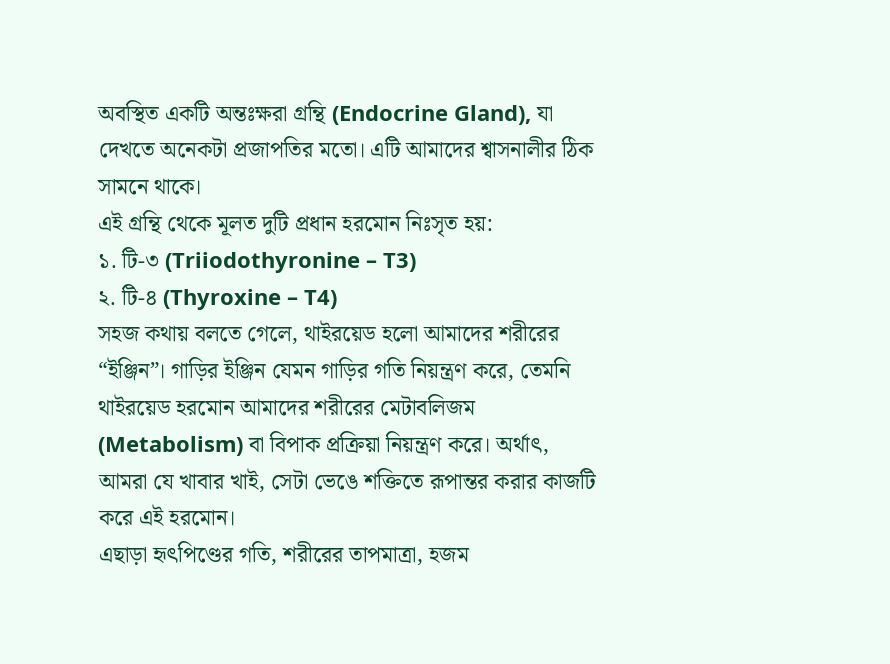অবস্থিত একটি অন্তঃক্ষরা গ্রন্থি (Endocrine Gland), যা দেখতে অনেকটা প্রজাপতির মতো। এটি আমাদের শ্বাসনালীর ঠিক সামনে থাকে।
এই গ্রন্থি থেকে মূলত দুটি প্রধান হরমোন নিঃসৃত হয়:
১. টি-৩ (Triiodothyronine – T3)
২. টি-৪ (Thyroxine – T4)
সহজ কথায় বলতে গেলে, থাইরয়েড হলো আমাদের শরীরের “ইঞ্জিন”। গাড়ির ইঞ্জিন যেমন গাড়ির গতি নিয়ন্ত্রণ করে, তেমনি থাইরয়েড হরমোন আমাদের শরীরের মেটাবলিজম (Metabolism) বা বিপাক প্রক্রিয়া নিয়ন্ত্রণ করে। অর্থাৎ, আমরা যে খাবার খাই, সেটা ভেঙে শক্তিতে রূপান্তর করার কাজটি করে এই হরমোন।
এছাড়া হৃৎপিণ্ডের গতি, শরীরের তাপমাত্রা, হজম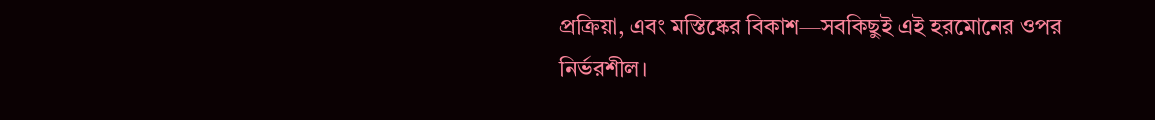প্রক্রিয়া, এবং মস্তিষ্কের বিকাশ—সবকিছুই এই হরমোনের ওপর নির্ভরশীল।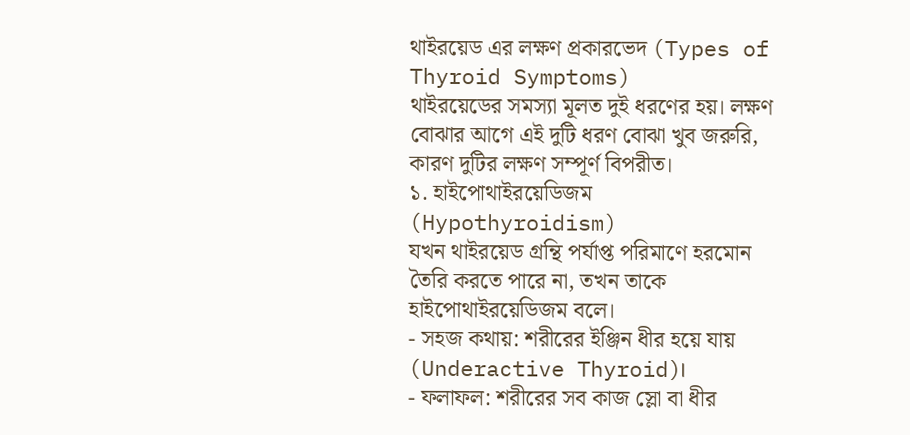থাইরয়েড এর লক্ষণ প্রকারভেদ (Types of Thyroid Symptoms)
থাইরয়েডের সমস্যা মূলত দুই ধরণের হয়। লক্ষণ বোঝার আগে এই দুটি ধরণ বোঝা খুব জরুরি, কারণ দুটির লক্ষণ সম্পূর্ণ বিপরীত।
১. হাইপোথাইরয়েডিজম (Hypothyroidism)
যখন থাইরয়েড গ্রন্থি পর্যাপ্ত পরিমাণে হরমোন তৈরি করতে পারে না, তখন তাকে হাইপোথাইরয়েডিজম বলে।
- সহজ কথায়: শরীরের ইঞ্জিন ধীর হয়ে যায় (Underactive Thyroid)।
- ফলাফল: শরীরের সব কাজ স্লো বা ধীর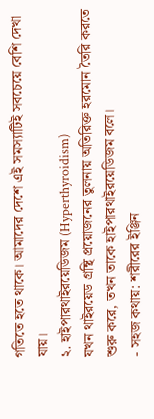গতিতে হতে থাকে। আমাদের দেশে এই সমস্যাটিই সবচেয়ে বেশি দেখা যায়।
২. হাইপারথাইরয়েডিজম (Hyperthyroidism)
যখন থাইরয়েড গ্রন্থি প্রয়োজনের তুলনায় অতিরিক্ত হরমোন তৈরি করতে শুরু করে, তখন তাকে হাইপারথাইরয়েডিজম বলে।
- সহজ কথায়: শরীরের ইঞ্জিন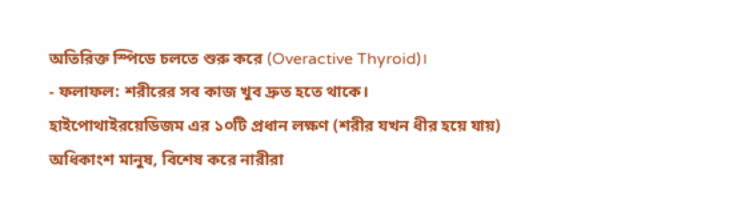অতিরিক্ত স্পিডে চলতে শুরু করে (Overactive Thyroid)।
- ফলাফল: শরীরের সব কাজ খুব দ্রুত হতে থাকে।
হাইপোথাইরয়েডিজম এর ১০টি প্রধান লক্ষণ (শরীর যখন ধীর হয়ে যায়)
অধিকাংশ মানুষ, বিশেষ করে নারীরা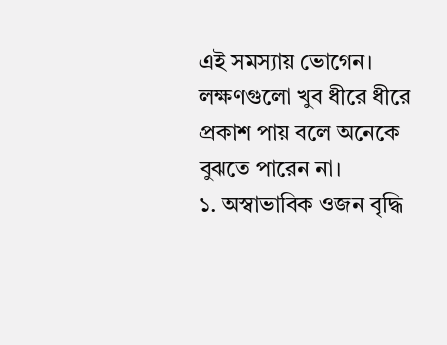এই সমস্যায় ভোগেন। লক্ষণগুলো খুব ধীরে ধীরে প্রকাশ পায় বলে অনেকে বুঝতে পারেন না।
১. অস্বাভাবিক ওজন বৃদ্ধি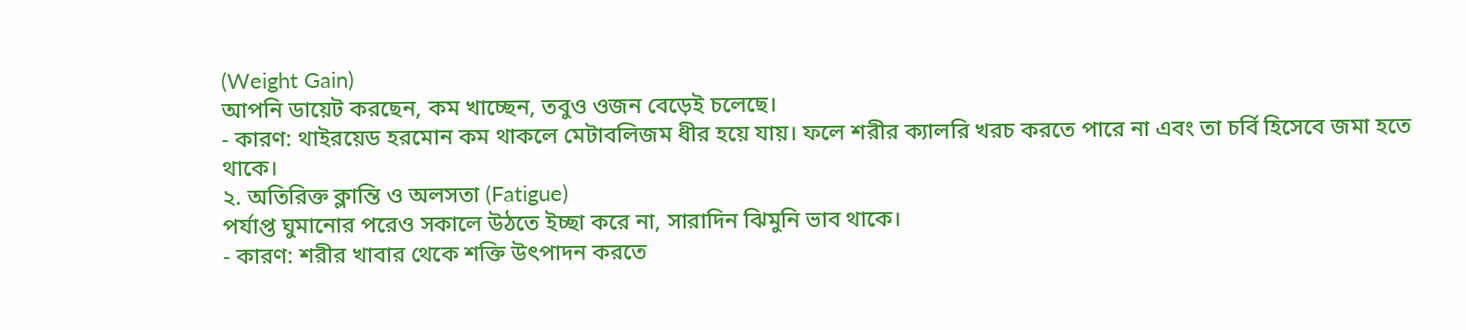(Weight Gain)
আপনি ডায়েট করছেন, কম খাচ্ছেন, তবুও ওজন বেড়েই চলেছে।
- কারণ: থাইরয়েড হরমোন কম থাকলে মেটাবলিজম ধীর হয়ে যায়। ফলে শরীর ক্যালরি খরচ করতে পারে না এবং তা চর্বি হিসেবে জমা হতে থাকে।
২. অতিরিক্ত ক্লান্তি ও অলসতা (Fatigue)
পর্যাপ্ত ঘুমানোর পরেও সকালে উঠতে ইচ্ছা করে না, সারাদিন ঝিমুনি ভাব থাকে।
- কারণ: শরীর খাবার থেকে শক্তি উৎপাদন করতে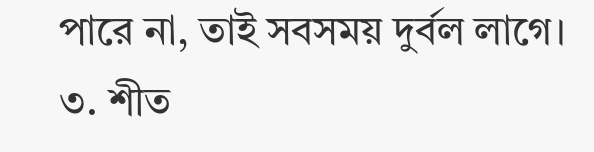পারে না, তাই সবসময় দুর্বল লাগে।
৩. শীত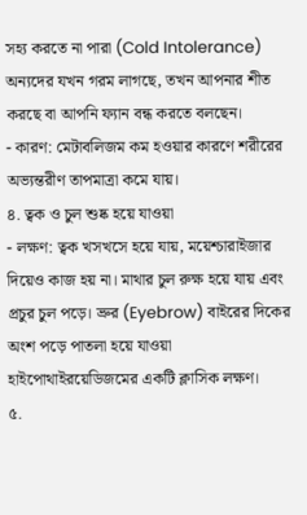সহ্য করতে না পারা (Cold Intolerance)
অন্যদের যখন গরম লাগছে, তখন আপনার শীত করছে বা আপনি ফ্যান বন্ধ করতে বলছেন।
- কারণ: মেটাবলিজম কম হওয়ার কারণে শরীরের অভ্যন্তরীণ তাপমাত্রা কমে যায়।
৪. ত্বক ও চুল শুষ্ক হয়ে যাওয়া
- লক্ষণ: ত্বক খসখসে হয়ে যায়, ময়েশ্চারাইজার দিয়েও কাজ হয় না। মাথার চুল রুক্ষ হয়ে যায় এবং প্রচুর চুল পড়ে। ভ্রুর (Eyebrow) বাইরের দিকের অংশ পড়ে পাতলা হয়ে যাওয়া হাইপোথাইরয়েডিজমের একটি ক্লাসিক লক্ষণ।
৫.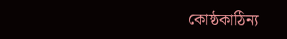কোষ্ঠকাঠিন্য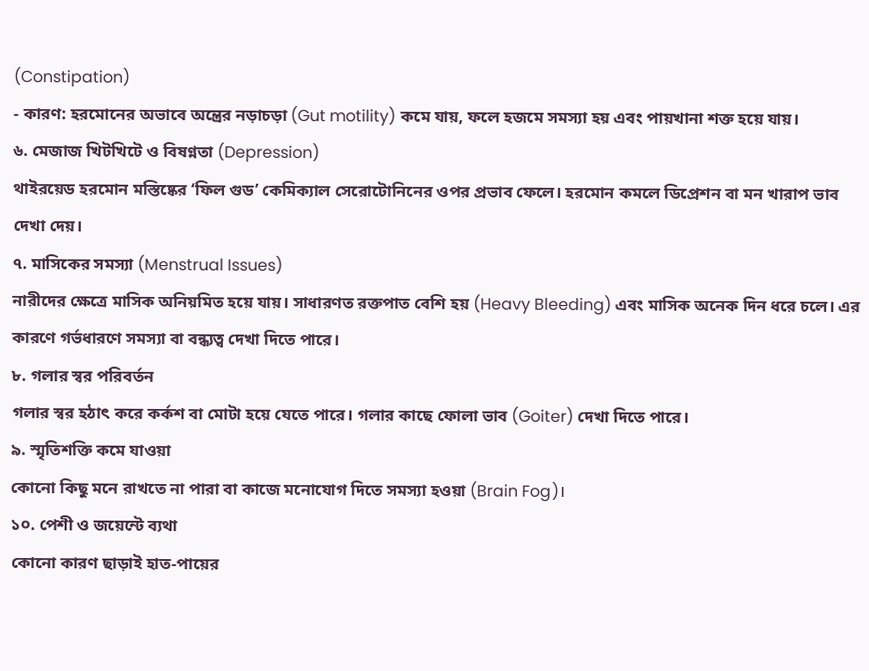(Constipation)
- কারণ: হরমোনের অভাবে অন্ত্রের নড়াচড়া (Gut motility) কমে যায়, ফলে হজমে সমস্যা হয় এবং পায়খানা শক্ত হয়ে যায়।
৬. মেজাজ খিটখিটে ও বিষণ্নতা (Depression)
থাইরয়েড হরমোন মস্তিষ্কের ‘ফিল গুড’ কেমিক্যাল সেরোটোনিনের ওপর প্রভাব ফেলে। হরমোন কমলে ডিপ্রেশন বা মন খারাপ ভাব দেখা দেয়।
৭. মাসিকের সমস্যা (Menstrual Issues)
নারীদের ক্ষেত্রে মাসিক অনিয়মিত হয়ে যায়। সাধারণত রক্তপাত বেশি হয় (Heavy Bleeding) এবং মাসিক অনেক দিন ধরে চলে। এর কারণে গর্ভধারণে সমস্যা বা বন্ধ্যত্ব দেখা দিতে পারে।
৮. গলার স্বর পরিবর্তন
গলার স্বর হঠাৎ করে কর্কশ বা মোটা হয়ে যেতে পারে। গলার কাছে ফোলা ভাব (Goiter) দেখা দিতে পারে।
৯. স্মৃতিশক্তি কমে যাওয়া
কোনো কিছু মনে রাখতে না পারা বা কাজে মনোযোগ দিতে সমস্যা হওয়া (Brain Fog)।
১০. পেশী ও জয়েন্টে ব্যথা
কোনো কারণ ছাড়াই হাত-পায়ের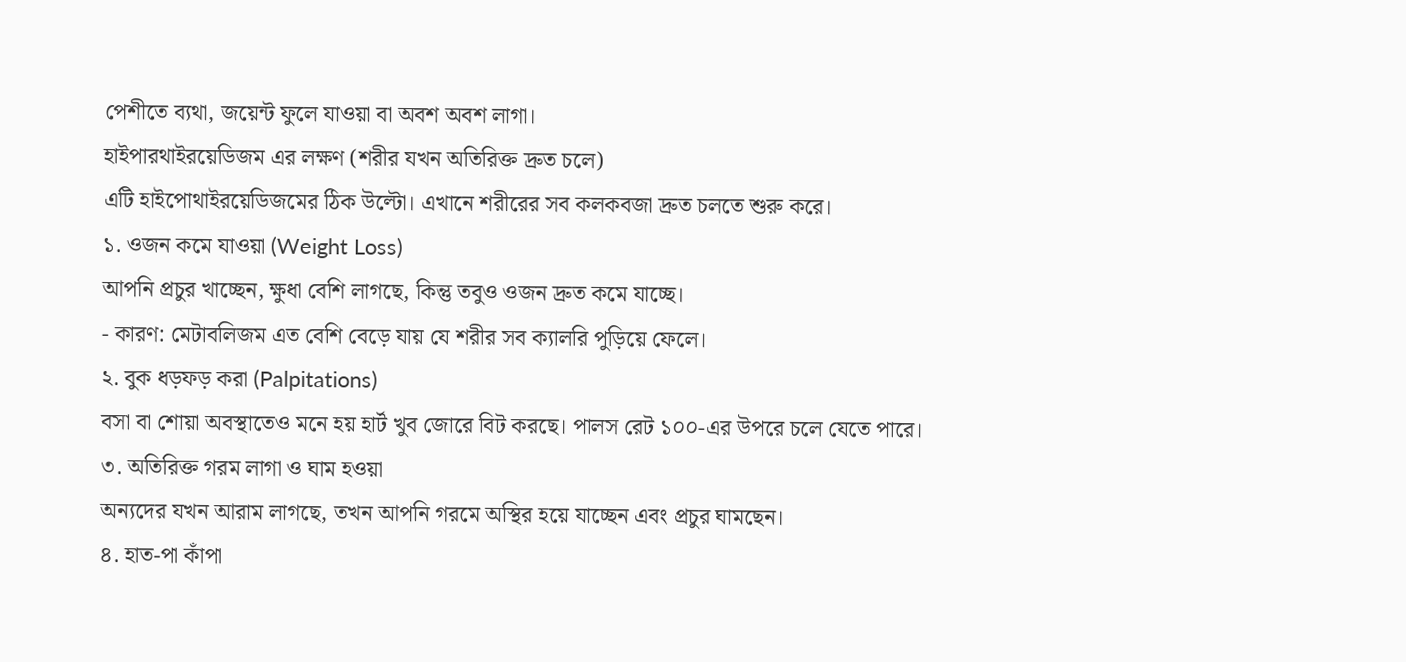পেশীতে ব্যথা, জয়েন্ট ফুলে যাওয়া বা অবশ অবশ লাগা।
হাইপারথাইরয়েডিজম এর লক্ষণ (শরীর যখন অতিরিক্ত দ্রুত চলে)
এটি হাইপোথাইরয়েডিজমের ঠিক উল্টো। এখানে শরীরের সব কলকবজা দ্রুত চলতে শুরু করে।
১. ওজন কমে যাওয়া (Weight Loss)
আপনি প্রচুর খাচ্ছেন, ক্ষুধা বেশি লাগছে, কিন্তু তবুও ওজন দ্রুত কমে যাচ্ছে।
- কারণ: মেটাবলিজম এত বেশি বেড়ে যায় যে শরীর সব ক্যালরি পুড়িয়ে ফেলে।
২. বুক ধড়ফড় করা (Palpitations)
বসা বা শোয়া অবস্থাতেও মনে হয় হার্ট খুব জোরে বিট করছে। পালস রেট ১০০-এর উপরে চলে যেতে পারে।
৩. অতিরিক্ত গরম লাগা ও ঘাম হওয়া
অন্যদের যখন আরাম লাগছে, তখন আপনি গরমে অস্থির হয়ে যাচ্ছেন এবং প্রচুর ঘামছেন।
৪. হাত-পা কাঁপা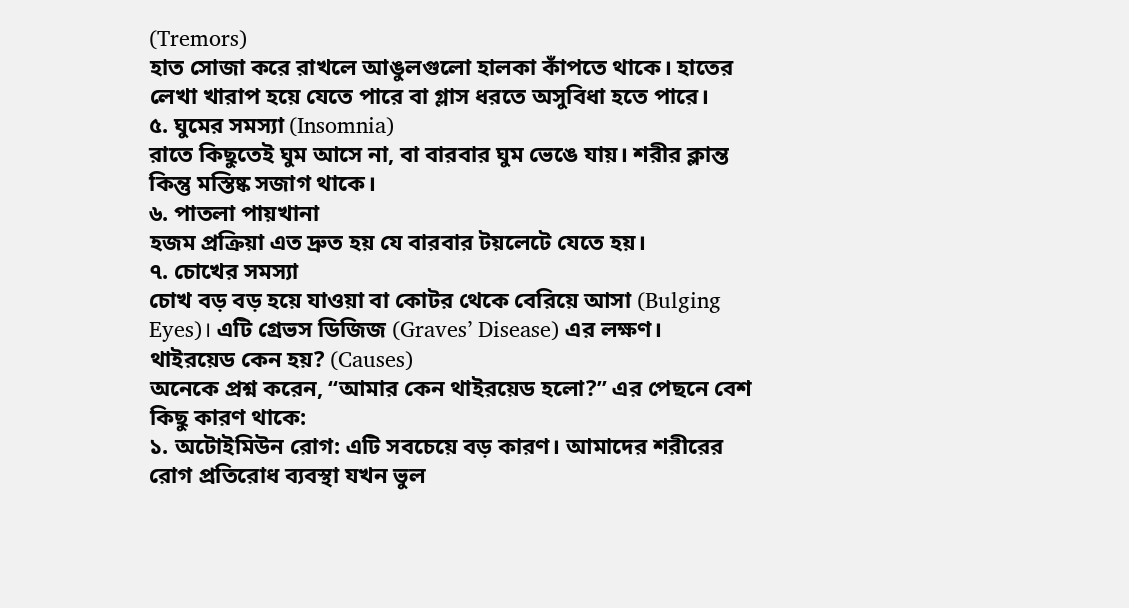(Tremors)
হাত সোজা করে রাখলে আঙুলগুলো হালকা কাঁপতে থাকে। হাতের লেখা খারাপ হয়ে যেতে পারে বা গ্লাস ধরতে অসুবিধা হতে পারে।
৫. ঘুমের সমস্যা (Insomnia)
রাতে কিছুতেই ঘুম আসে না, বা বারবার ঘুম ভেঙে যায়। শরীর ক্লান্ত কিন্তু মস্তিষ্ক সজাগ থাকে।
৬. পাতলা পায়খানা
হজম প্রক্রিয়া এত দ্রুত হয় যে বারবার টয়লেটে যেতে হয়।
৭. চোখের সমস্যা
চোখ বড় বড় হয়ে যাওয়া বা কোটর থেকে বেরিয়ে আসা (Bulging Eyes)। এটি গ্রেভস ডিজিজ (Graves’ Disease) এর লক্ষণ।
থাইরয়েড কেন হয়? (Causes)
অনেকে প্রশ্ন করেন, “আমার কেন থাইরয়েড হলো?” এর পেছনে বেশ কিছু কারণ থাকে:
১. অটোইমিউন রোগ: এটি সবচেয়ে বড় কারণ। আমাদের শরীরের রোগ প্রতিরোধ ব্যবস্থা যখন ভুল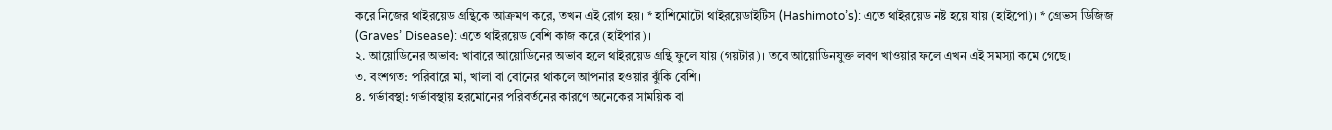করে নিজের থাইরয়েড গ্রন্থিকে আক্রমণ করে, তখন এই রোগ হয়। * হাশিমোটো থাইরয়েডাইটিস (Hashimoto’s): এতে থাইরয়েড নষ্ট হয়ে যায় (হাইপো)। * গ্রেভস ডিজিজ (Graves’ Disease): এতে থাইরয়েড বেশি কাজ করে (হাইপার)।
২. আয়োডিনের অভাব: খাবারে আয়োডিনের অভাব হলে থাইরয়েড গ্রন্থি ফুলে যায় (গয়টার)। তবে আয়োডিনযুক্ত লবণ খাওয়ার ফলে এখন এই সমস্যা কমে গেছে।
৩. বংশগত: পরিবারে মা, খালা বা বোনের থাকলে আপনার হওয়ার ঝুঁকি বেশি।
৪. গর্ভাবস্থা: গর্ভাবস্থায় হরমোনের পরিবর্তনের কারণে অনেকের সাময়িক বা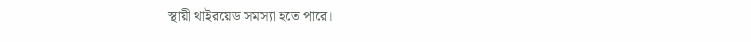স্থায়ী থাইরয়েড সমস্যা হতে পারে।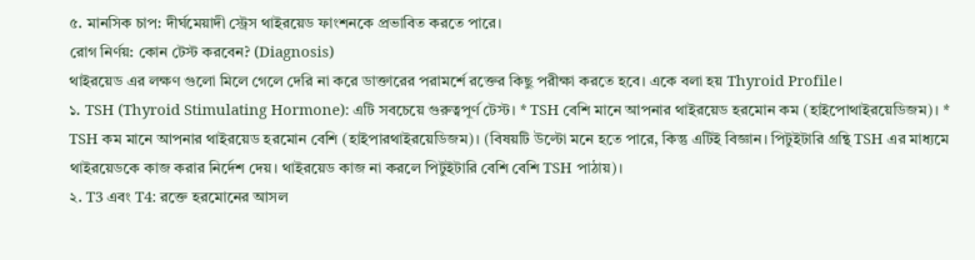৫. মানসিক চাপ: দীর্ঘমেয়াদী স্ট্রেস থাইরয়েড ফাংশনকে প্রভাবিত করতে পারে।
রোগ নির্ণয়: কোন টেস্ট করবেন? (Diagnosis)
থাইরয়েড এর লক্ষণ গুলো মিলে গেলে দেরি না করে ডাক্তারের পরামর্শে রক্তের কিছু পরীক্ষা করতে হবে। একে বলা হয় Thyroid Profile।
১. TSH (Thyroid Stimulating Hormone): এটি সবচেয়ে গুরুত্বপূর্ণ টেস্ট। * TSH বেশি মানে আপনার থাইরয়েড হরমোন কম (হাইপোথাইরয়েডিজম)। * TSH কম মানে আপনার থাইরয়েড হরমোন বেশি (হাইপারথাইরয়েডিজম)। (বিষয়টি উল্টো মনে হতে পারে, কিন্তু এটিই বিজ্ঞান। পিটুইটারি গ্রন্থি TSH এর মাধ্যমে থাইরয়েডকে কাজ করার নির্দেশ দেয়। থাইরয়েড কাজ না করলে পিটুইটারি বেশি বেশি TSH পাঠায়)।
২. T3 এবং T4: রক্তে হরমোনের আসল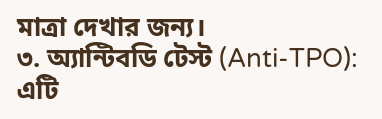মাত্রা দেখার জন্য।
৩. অ্যান্টিবডি টেস্ট (Anti-TPO): এটি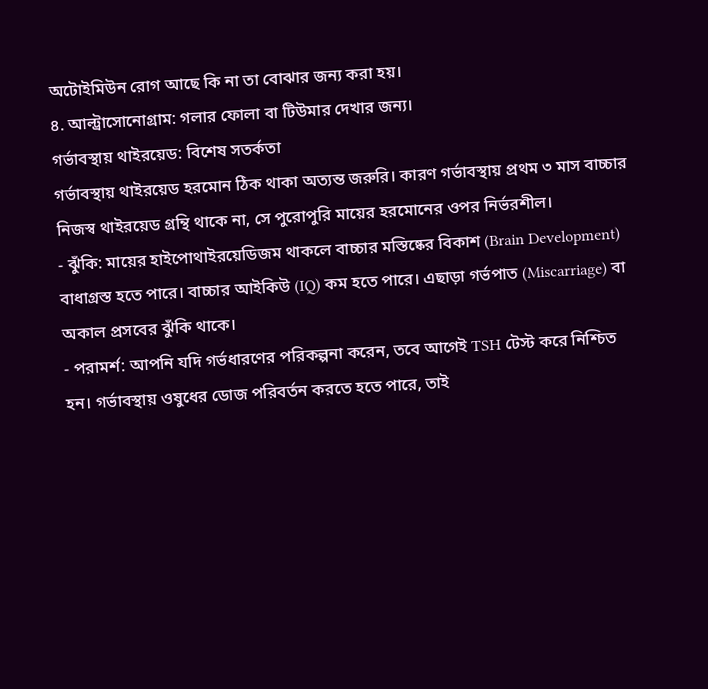অটোইমিউন রোগ আছে কি না তা বোঝার জন্য করা হয়।
৪. আল্ট্রাসোনোগ্রাম: গলার ফোলা বা টিউমার দেখার জন্য।
গর্ভাবস্থায় থাইরয়েড: বিশেষ সতর্কতা
গর্ভাবস্থায় থাইরয়েড হরমোন ঠিক থাকা অত্যন্ত জরুরি। কারণ গর্ভাবস্থায় প্রথম ৩ মাস বাচ্চার নিজস্ব থাইরয়েড গ্রন্থি থাকে না, সে পুরোপুরি মায়ের হরমোনের ওপর নির্ভরশীল।
- ঝুঁকি: মায়ের হাইপোথাইরয়েডিজম থাকলে বাচ্চার মস্তিষ্কের বিকাশ (Brain Development) বাধাগ্রস্ত হতে পারে। বাচ্চার আইকিউ (IQ) কম হতে পারে। এছাড়া গর্ভপাত (Miscarriage) বা অকাল প্রসবের ঝুঁকি থাকে।
- পরামর্শ: আপনি যদি গর্ভধারণের পরিকল্পনা করেন, তবে আগেই TSH টেস্ট করে নিশ্চিত হন। গর্ভাবস্থায় ওষুধের ডোজ পরিবর্তন করতে হতে পারে, তাই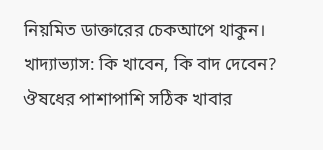নিয়মিত ডাক্তারের চেকআপে থাকুন।
খাদ্যাভ্যাস: কি খাবেন, কি বাদ দেবেন?
ঔষধের পাশাপাশি সঠিক খাবার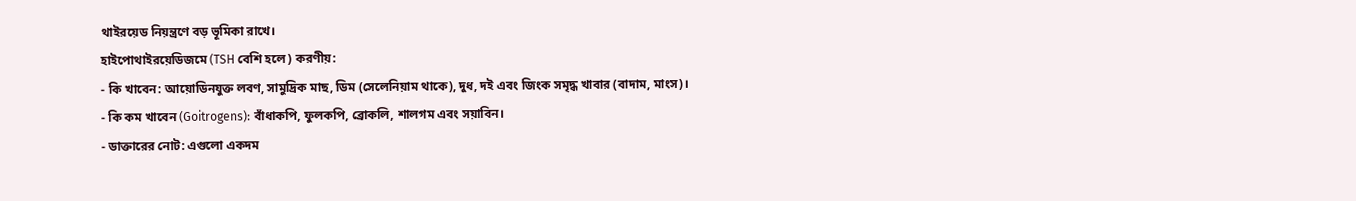থাইরয়েড নিয়ন্ত্রণে বড় ভূমিকা রাখে।
হাইপোথাইরয়েডিজমে (TSH বেশি হলে) করণীয়:
- কি খাবেন: আয়োডিনযুক্ত লবণ, সামুদ্রিক মাছ, ডিম (সেলেনিয়াম থাকে), দুধ, দই এবং জিংক সমৃদ্ধ খাবার (বাদাম, মাংস)।
- কি কম খাবেন (Goitrogens): বাঁধাকপি, ফুলকপি, ব্রোকলি, শালগম এবং সয়াবিন।
- ডাক্তারের নোট: এগুলো একদম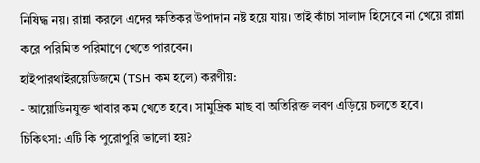নিষিদ্ধ নয়। রান্না করলে এদের ক্ষতিকর উপাদান নষ্ট হয়ে যায়। তাই কাঁচা সালাদ হিসেবে না খেয়ে রান্না করে পরিমিত পরিমাণে খেতে পারবেন।
হাইপারথাইরয়েডিজমে (TSH কম হলে) করণীয়:
- আয়োডিনযুক্ত খাবার কম খেতে হবে। সামুদ্রিক মাছ বা অতিরিক্ত লবণ এড়িয়ে চলতে হবে।
চিকিৎসা: এটি কি পুরোপুরি ভালো হয়?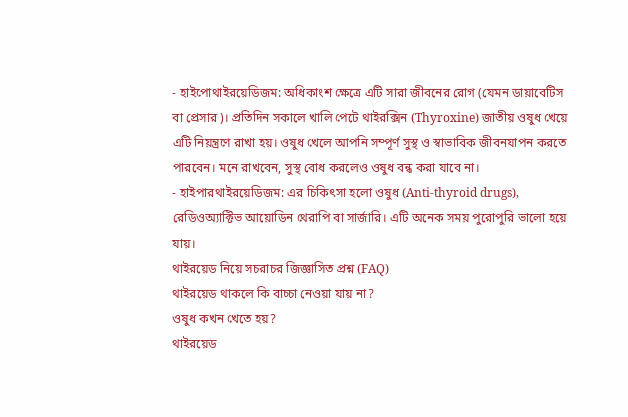- হাইপোথাইরয়েডিজম: অধিকাংশ ক্ষেত্রে এটি সারা জীবনের রোগ (যেমন ডায়াবেটিস বা প্রেসার)। প্রতিদিন সকালে খালি পেটে থাইরক্সিন (Thyroxine) জাতীয় ওষুধ খেয়ে এটি নিয়ন্ত্রণে রাখা হয়। ওষুধ খেলে আপনি সম্পূর্ণ সুস্থ ও স্বাভাবিক জীবনযাপন করতে পারবেন। মনে রাখবেন, সুস্থ বোধ করলেও ওষুধ বন্ধ করা যাবে না।
- হাইপারথাইরয়েডিজম: এর চিকিৎসা হলো ওষুধ (Anti-thyroid drugs), রেডিওঅ্যাক্টিভ আয়োডিন থেরাপি বা সার্জারি। এটি অনেক সময় পুরোপুরি ভালো হয়ে যায়।
থাইরয়েড নিয়ে সচরাচর জিজ্ঞাসিত প্রশ্ন (FAQ)
থাইরয়েড থাকলে কি বাচ্চা নেওয়া যায় না?
ওষুধ কখন খেতে হয়?
থাইরয়েড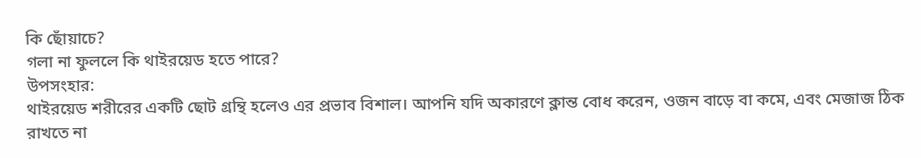কি ছোঁয়াচে?
গলা না ফুললে কি থাইরয়েড হতে পারে?
উপসংহার:
থাইরয়েড শরীরের একটি ছোট গ্রন্থি হলেও এর প্রভাব বিশাল। আপনি যদি অকারণে ক্লান্ত বোধ করেন, ওজন বাড়ে বা কমে, এবং মেজাজ ঠিক রাখতে না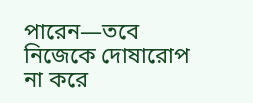পারেন—তবে নিজেকে দোষারোপ না করে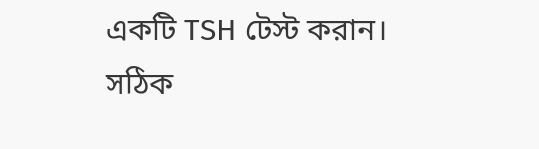একটি TSH টেস্ট করান।
সঠিক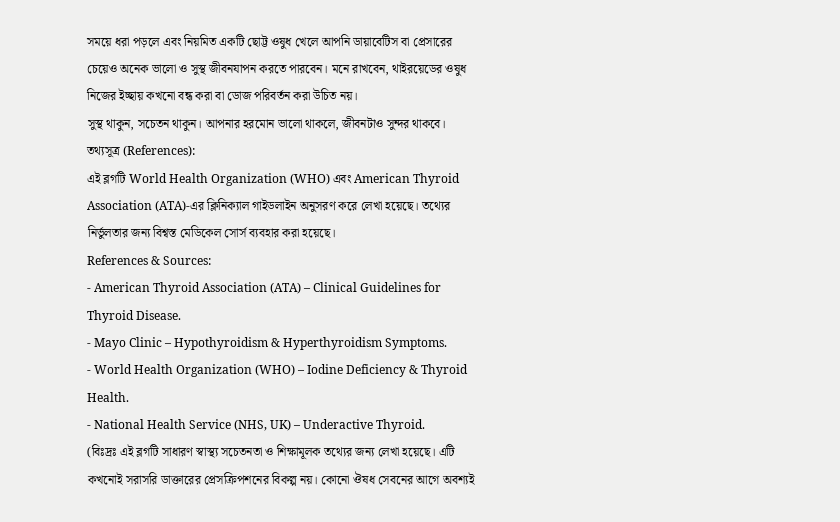সময়ে ধরা পড়লে এবং নিয়মিত একটি ছোট্ট ওষুধ খেলে আপনি ডায়াবেটিস বা প্রেসারের চেয়েও অনেক ভালো ও সুস্থ জীবনযাপন করতে পারবেন। মনে রাখবেন, থাইরয়েডের ওষুধ নিজের ইচ্ছায় কখনো বন্ধ করা বা ডোজ পরিবর্তন করা উচিত নয়।
সুস্থ থাকুন, সচেতন থাকুন। আপনার হরমোন ভালো থাকলে, জীবনটাও সুন্দর থাকবে।
তথ্যসূত্র (References):
এই ব্লগটি World Health Organization (WHO) এবং American Thyroid Association (ATA)-এর ক্লিনিক্যাল গাইডলাইন অনুসরণ করে লেখা হয়েছে। তথ্যের নির্ভুলতার জন্য বিশ্বস্ত মেডিকেল সোর্স ব্যবহার করা হয়েছে।
References & Sources:
- American Thyroid Association (ATA) – Clinical Guidelines for Thyroid Disease.
- Mayo Clinic – Hypothyroidism & Hyperthyroidism Symptoms.
- World Health Organization (WHO) – Iodine Deficiency & Thyroid Health.
- National Health Service (NHS, UK) – Underactive Thyroid.
(বিঃদ্রঃ এই ব্লগটি সাধারণ স্বাস্থ্য সচেতনতা ও শিক্ষামূলক তথ্যের জন্য লেখা হয়েছে। এটি কখনোই সরাসরি ডাক্তারের প্রেসক্রিপশনের বিকল্প নয়। কোনো ঔষধ সেবনের আগে অবশ্যই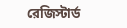রেজিস্টার্ড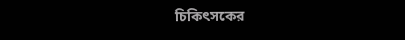চিকিৎসকের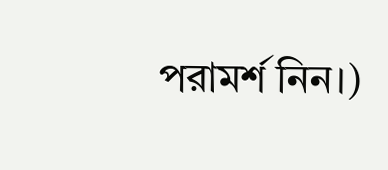পরামর্শ নিন।)